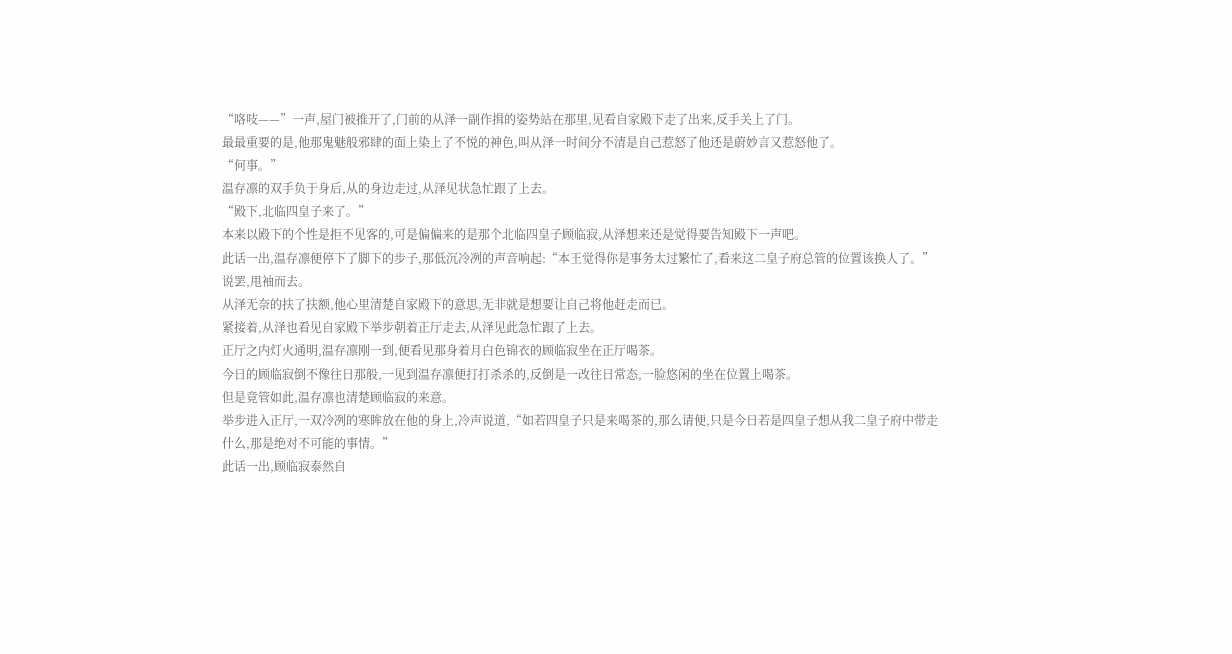“咯吱——”一声,屋门被推开了,门前的从泽一副作揖的姿势站在那里,见看自家殿下走了出来,反手关上了门。
最最重要的是,他那鬼魅般邪肆的面上染上了不悦的神色,叫从泽一时间分不清是自己惹怒了他还是蔚妙言又惹怒他了。
“何事。”
温存凛的双手负于身后,从的身边走过,从泽见状急忙跟了上去。
“殿下,北临四皇子来了。”
本来以殿下的个性是拒不见客的,可是偏偏来的是那个北临四皇子顾临寂,从泽想来还是觉得要告知殿下一声吧。
此话一出,温存凛便停下了脚下的步子,那低沉冷冽的声音响起:“本王觉得你是事务太过繁忙了,看来这二皇子府总管的位置该换人了。”说罢,甩袖而去。
从泽无奈的扶了扶额,他心里清楚自家殿下的意思,无非就是想要让自己将他赶走而已。
紧接着,从泽也看见自家殿下举步朝着正厅走去,从泽见此急忙跟了上去。
正厅之内灯火通明,温存凛刚一到,便看见那身着月白色锦衣的顾临寂坐在正厅喝茶。
今日的顾临寂倒不像往日那般,一见到温存凛便打打杀杀的,反倒是一改往日常态,一脸悠闲的坐在位置上喝茶。
但是竟管如此,温存凛也清楚顾临寂的来意。
举步进入正厅,一双冷冽的寒眸放在他的身上,冷声说道,“如若四皇子只是来喝茶的,那么请便,只是今日若是四皇子想从我二皇子府中带走什么,那是绝对不可能的事情。”
此话一出,顾临寂泰然自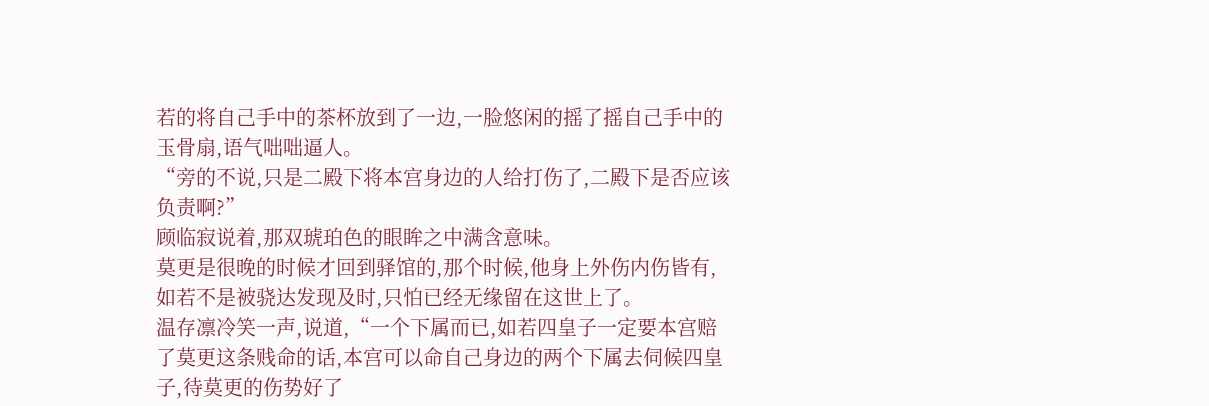若的将自己手中的茶杯放到了一边,一脸悠闲的摇了摇自己手中的玉骨扇,语气咄咄逼人。
“旁的不说,只是二殿下将本宫身边的人给打伤了,二殿下是否应该负责啊?”
顾临寂说着,那双琥珀色的眼眸之中满含意味。
莫更是很晚的时候才回到驿馆的,那个时候,他身上外伤内伤皆有,如若不是被骁达发现及时,只怕已经无缘留在这世上了。
温存凛冷笑一声,说道,“一个下属而已,如若四皇子一定要本宫赔了莫更这条贱命的话,本宫可以命自己身边的两个下属去伺候四皇子,待莫更的伤势好了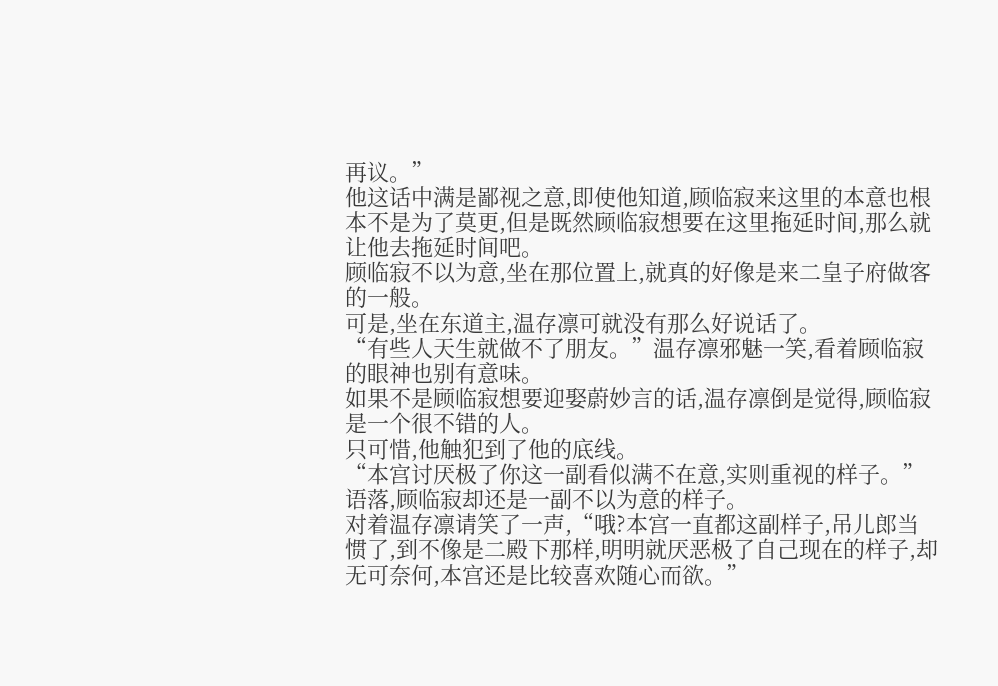再议。”
他这话中满是鄙视之意,即使他知道,顾临寂来这里的本意也根本不是为了莫更,但是既然顾临寂想要在这里拖延时间,那么就让他去拖延时间吧。
顾临寂不以为意,坐在那位置上,就真的好像是来二皇子府做客的一般。
可是,坐在东道主,温存凛可就没有那么好说话了。
“有些人天生就做不了朋友。”温存凛邪魅一笑,看着顾临寂的眼神也别有意味。
如果不是顾临寂想要迎娶蔚妙言的话,温存凛倒是觉得,顾临寂是一个很不错的人。
只可惜,他触犯到了他的底线。
“本宫讨厌极了你这一副看似满不在意,实则重视的样子。”
语落,顾临寂却还是一副不以为意的样子。
对着温存凛请笑了一声,“哦?本宫一直都这副样子,吊儿郎当惯了,到不像是二殿下那样,明明就厌恶极了自己现在的样子,却无可奈何,本宫还是比较喜欢随心而欲。”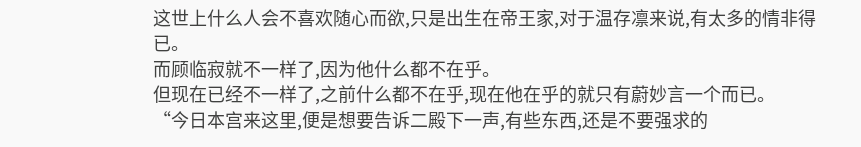这世上什么人会不喜欢随心而欲,只是出生在帝王家,对于温存凛来说,有太多的情非得已。
而顾临寂就不一样了,因为他什么都不在乎。
但现在已经不一样了,之前什么都不在乎,现在他在乎的就只有蔚妙言一个而已。
“今日本宫来这里,便是想要告诉二殿下一声,有些东西,还是不要强求的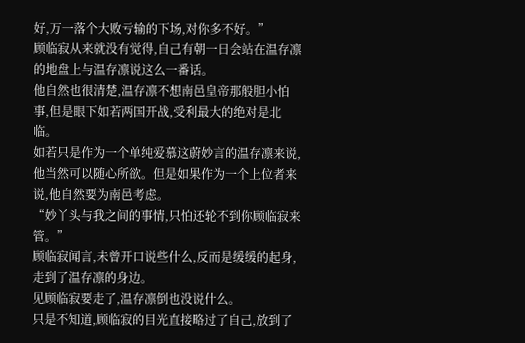好,万一落个大败亏输的下场,对你多不好。”
顾临寂从来就没有觉得,自己有朝一日会站在温存凛的地盘上与温存凛说这么一番话。
他自然也很清楚,温存凛不想南邑皇帝那般胆小怕事,但是眼下如若两国开战,受利最大的绝对是北临。
如若只是作为一个单纯爱慕这蔚妙言的温存凛来说,他当然可以随心所欲。但是如果作为一个上位者来说,他自然要为南邑考虑。
“妙丫头与我之间的事情,只怕还轮不到你顾临寂来管。”
顾临寂闻言,未曾开口说些什么,反而是缓缓的起身,走到了温存凛的身边。
见顾临寂要走了,温存凛倒也没说什么。
只是不知道,顾临寂的目光直接略过了自己,放到了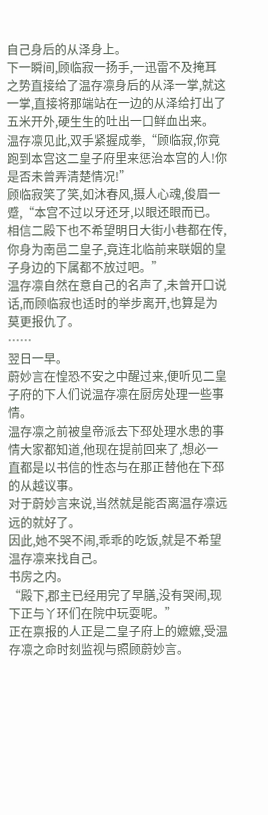自己身后的从泽身上。
下一瞬间,顾临寂一扬手,一迅雷不及掩耳之势直接给了温存凛身后的从泽一掌,就这一掌,直接将那端站在一边的从泽给打出了五米开外,硬生生的吐出一口鲜血出来。
温存凛见此,双手紧握成拳,“顾临寂,你竟跑到本宫这二皇子府里来惩治本宫的人!你是否未曾弄清楚情况!”
顾临寂笑了笑,如沐春风,摄人心魂,俊眉一蹙,“本宫不过以牙还牙,以眼还眼而已。相信二殿下也不希望明日大街小巷都在传,你身为南邑二皇子,竟连北临前来联姻的皇子身边的下属都不放过吧。”
温存凛自然在意自己的名声了,未曾开口说话,而顾临寂也适时的举步离开,也算是为莫更报仇了。
……
翌日一早。
蔚妙言在惶恐不安之中醒过来,便听见二皇子府的下人们说温存凛在厨房处理一些事情。
温存凛之前被皇帝派去下邳处理水患的事情大家都知道,他现在提前回来了,想必一直都是以书信的性态与在那正替他在下邳的从越议事。
对于蔚妙言来说,当然就是能否离温存凛远远的就好了。
因此,她不哭不闹,乖乖的吃饭,就是不希望温存凛来找自己。
书房之内。
“殿下,郡主已经用完了早膳,没有哭闹,现下正与丫环们在院中玩耍呢。”
正在禀报的人正是二皇子府上的嬷嬷,受温存凛之命时刻监视与照顾蔚妙言。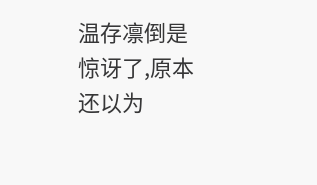温存凛倒是惊讶了,原本还以为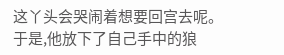这丫头会哭闹着想要回宫去呢。
于是,他放下了自己手中的狼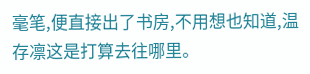毫笔,便直接出了书房,不用想也知道,温存凛这是打算去往哪里。